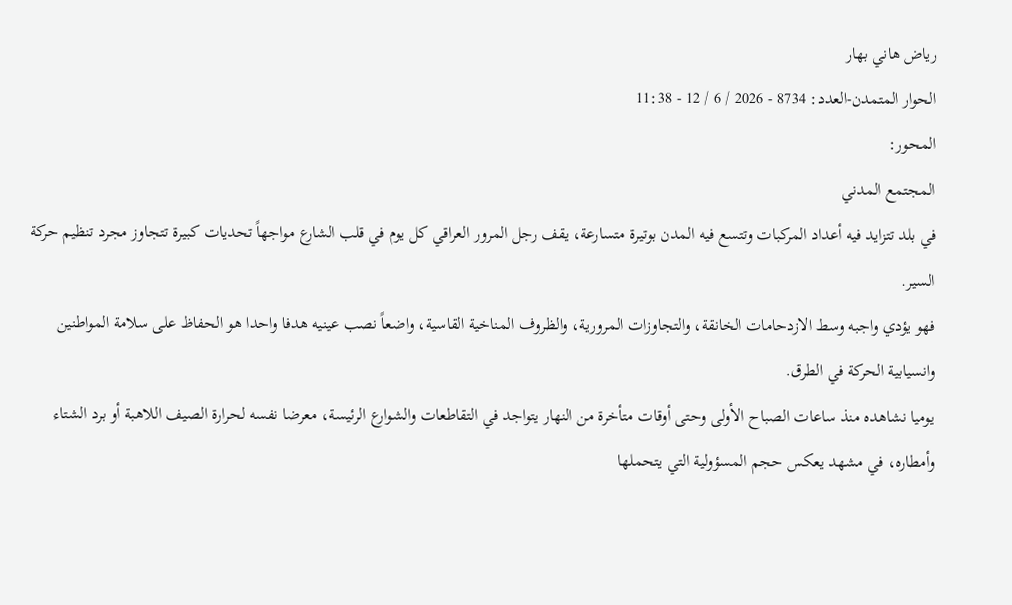رياض هاني بهار
الحوار المتمدن-العدد: 8734 - 2026 / 6 / 12 - 11:38
المحور:
المجتمع المدني
في بلد تتزايد فيه أعداد المركبات وتتسع فيه المدن بوتيرة متسارعة، يقف رجل المرور العراقي كل يوم في قلب الشارع مواجهاً تحديات كبيرة تتجاوز مجرد تنظيم حركة السير.
فهو يؤدي واجبه وسط الازدحامات الخانقة، والتجاوزات المرورية، والظروف المناخية القاسية، واضعاً نصب عينيه هدفا واحدا هو الحفاظ على سلامة المواطنين وانسيابية الحركة في الطرق.
يوميا نشاهده منذ ساعات الصباح الأولى وحتى أوقات متأخرة من النهار يتواجد في التقاطعات والشوارع الرئيسة، معرضا نفسه لحرارة الصيف اللاهبة أو برد الشتاء وأمطاره، في مشهد يعكس حجم المسؤولية التي يتحملها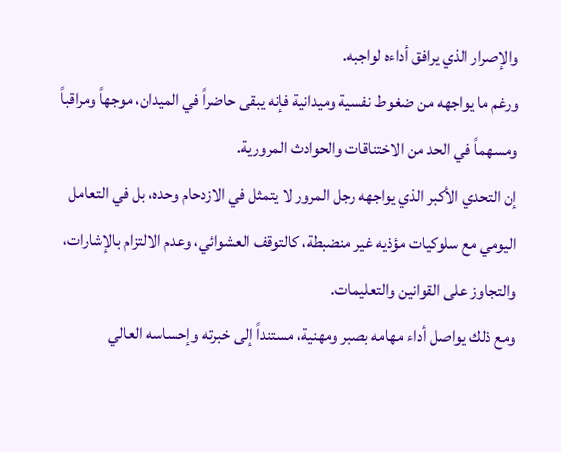والإصرار الذي يرافق أداءه لواجبه.
ورغم ما يواجهه من ضغوط نفسية وميدانية فإنه يبقى حاضراً في الميدان، موجهاً ومراقباً ومسهماً في الحد من الاختناقات والحوادث المرورية.
إن التحدي الأكبر الذي يواجهه رجل المرور لا يتمثل في الازدحام وحده، بل في التعامل اليومي مع سلوكيات مؤذيه غير منضبطة، كالتوقف العشوائي، وعدم الالتزام بالإشارات، والتجاوز على القوانين والتعليمات.
ومع ذلك يواصل أداء مهامه بصبر ومهنية، مستنداً إلى خبرته وإحساسه العالي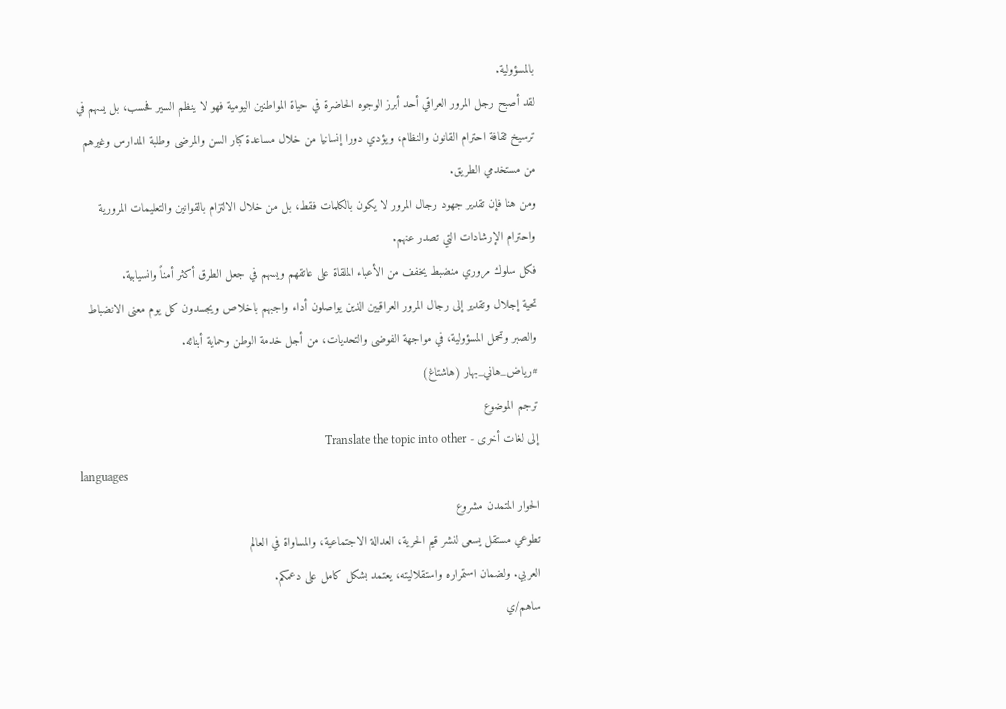بالمسؤولية.
لقد أصبح رجل المرور العراقي أحد أبرز الوجوه الحاضرة في حياة المواطنين اليومية فهو لا ينظم السير فحسب، بل يسهم في ترسيخ ثقافة احترام القانون والنظام، ويؤدي دورا إنسانيا من خلال مساعدة كبار السن والمرضى وطلبة المدارس وغيرهم من مستخدمي الطريق.
ومن هنا فإن تقدير جهود رجال المرور لا يكون بالكلمات فقط، بل من خلال الالتزام بالقوانين والتعليمات المرورية واحترام الإرشادات التي تصدر عنهم.
فكل سلوك مروري منضبط يخفف من الأعباء الملقاة على عاتقهم ويسهم في جعل الطرق أكثر أمناً وانسيابية.
تحية إجلال وتقدير إلى رجال المرور العراقيين الذين يواصلون أداء واجبهم باخلاص ويجسدون كل يوم معنى الانضباط والصبر وتحمل المسؤولية، في مواجهة الفوضى والتحديات، من أجل خدمة الوطن وحماية أبنائه.
#رياض_هاني_بهار (هاشتاغ)
ترجم الموضوع
إلى لغات أخرى - Translate the topic into other
languages
الحوار المتمدن مشروع
تطوعي مستقل يسعى لنشر قيم الحرية، العدالة الاجتماعية، والمساواة في العالم
العربي. ولضمان استمراره واستقلاليته، يعتمد بشكل كامل على دعمكم.
ساهم/ي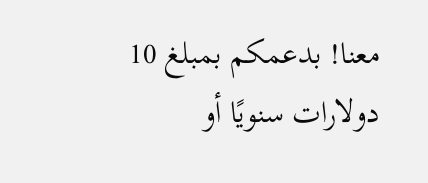معنا! بدعمكم بمبلغ 10 دولارات سنويًا أو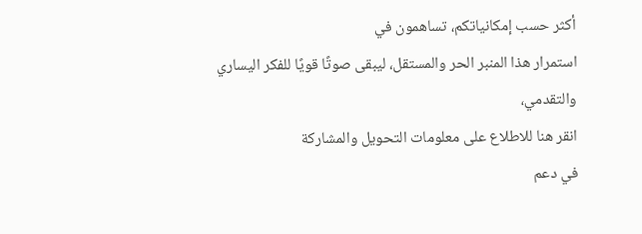أكثر حسب إمكانياتكم، تساهمون في
استمرار هذا المنبر الحر والمستقل، ليبقى صوتًا قويًا للفكر اليساري والتقدمي،
انقر هنا للاطلاع على معلومات التحويل والمشاركة
في دعم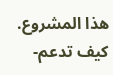هذا المشروع.
كيف تدعم-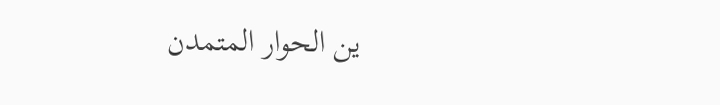ين الحوار المتمدن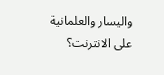واليسار والعلمانية
على الانترنت؟